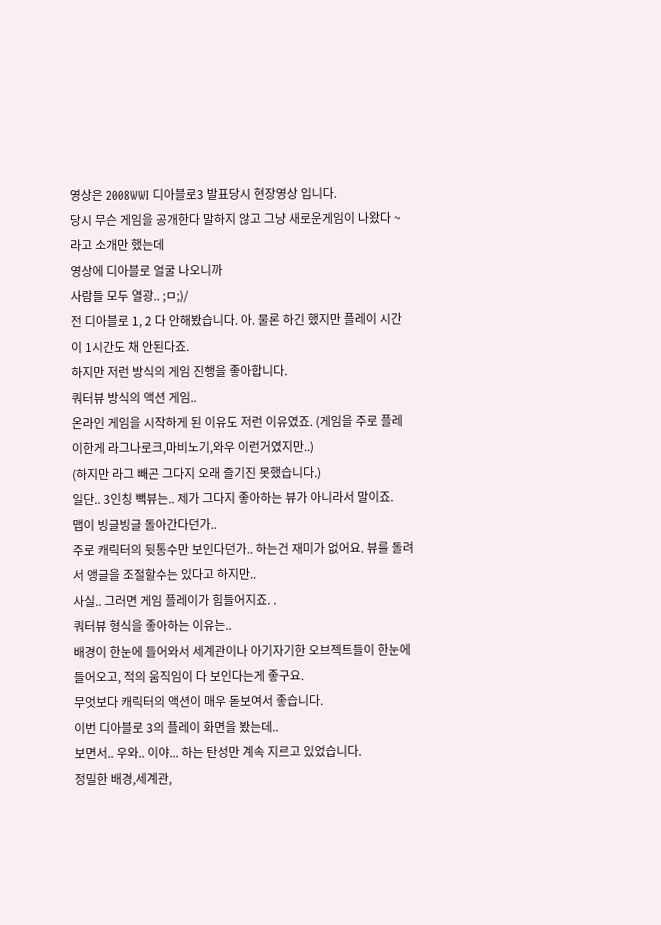영상은 2008WWI 디아블로3 발표당시 현장영상 입니다.
당시 무슨 게임을 공개한다 말하지 않고 그냥 새로운게임이 나왔다 ~ 라고 소개만 했는데
영상에 디아블로 얼굴 나오니까
사람들 모두 열광.. ;ㅁ;)/
전 디아블로 1, 2 다 안해봤습니다. 아. 물론 하긴 했지만 플레이 시간이 1시간도 채 안된다죠.
하지만 저런 방식의 게임 진행을 좋아합니다.
쿼터뷰 방식의 액션 게임..
온라인 게임을 시작하게 된 이유도 저런 이유였죠. (게임을 주로 플레이한게 라그나로크,마비노기,와우 이런거였지만..)
(하지만 라그 빼곤 그다지 오래 즐기진 못했습니다.)
일단.. 3인칭 빽뷰는.. 제가 그다지 좋아하는 뷰가 아니라서 말이죠.
맵이 빙글빙글 돌아간다던가..
주로 캐릭터의 뒷통수만 보인다던가.. 하는건 재미가 없어요. 뷰를 돌려서 앵글을 조절할수는 있다고 하지만..
사실.. 그러면 게임 플레이가 힘들어지죠. .
쿼터뷰 형식을 좋아하는 이유는..
배경이 한눈에 들어와서 세계관이나 아기자기한 오브젝트들이 한눈에 들어오고, 적의 움직임이 다 보인다는게 좋구요.
무엇보다 캐릭터의 액션이 매우 돋보여서 좋습니다.
이번 디아블로 3의 플레이 화면을 봤는데..
보면서.. 우와.. 이야... 하는 탄성만 계속 지르고 있었습니다.
정밀한 배경,세계관,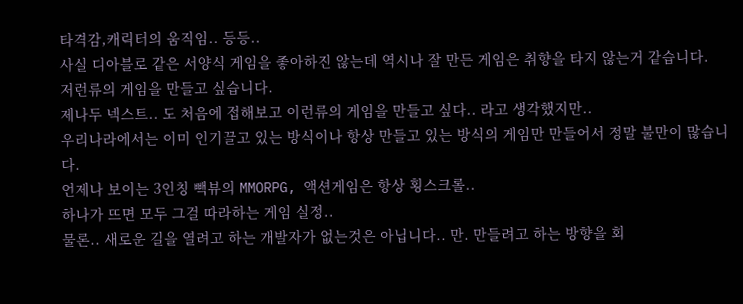타격감,캐릭터의 움직임.. 등등..
사실 디아블로 같은 서양식 게임을 좋아하진 않는데 역시나 잘 만든 게임은 취향을 타지 않는거 같습니다.
저런류의 게임을 만들고 싶습니다.
제나두 넥스트.. 도 처음에 접해보고 이런류의 게임을 만들고 싶다.. 라고 생각했지만..
우리나라에서는 이미 인기끌고 있는 방식이나 항상 만들고 있는 방식의 게임만 만들어서 정말 불만이 많습니다.
언제나 보이는 3인칭 빽뷰의 MMORPG, 액션게임은 항상 횡스크롤..
하나가 뜨면 모두 그걸 따라하는 게임 실정..
물론.. 새로운 길을 열려고 하는 개발자가 없는것은 아닙니다.. 만. 만들려고 하는 방향을 회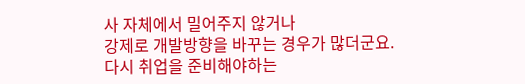사 자체에서 밀어주지 않거나
강제로 개발방향을 바꾸는 경우가 많더군요.
다시 취업을 준비해야하는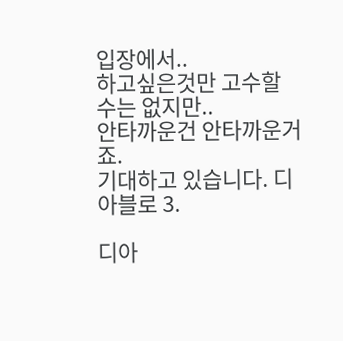입장에서..
하고싶은것만 고수할 수는 없지만..
안타까운건 안타까운거죠.
기대하고 있습니다. 디아블로 3.

디아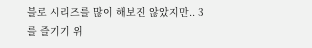블로 시리즈를 많이 해보진 않았지만.. 3를 즐기기 위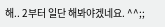해.. 2부터 일단 해봐야겠네요. ^^;;